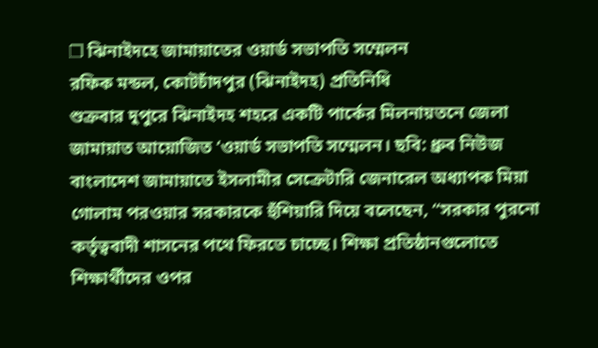❒ ঝিনাইদহে জামায়াতের ওয়ার্ড সভাপতি সম্মেলন
রফিক মন্ডল, কোটচাঁদপুর (ঝিনাইদহ) প্রতিনিধি
শুক্রবার দুপুরে ঝিনাইদহ শহরে একটি পার্কের মিলনায়তনে জেলা জামায়াত আয়োজিত ‘ওয়ার্ড সভাপতি সম্মেলন। ছবি: ধ্রুব নিউজ
বাংলাদেশ জামায়াতে ইসলামীর সেক্রেটারি জেনারেল অধ্যাপক মিয়া গোলাম পরওয়ার সরকারকে হুঁশিয়ারি দিয়ে বলেছেন, “সরকার পুরনো কর্তৃত্ববাদী শাসনের পথে ফিরতে চাচ্ছে। শিক্ষা প্রতিষ্ঠানগুলোতে শিক্ষার্থীদের ওপর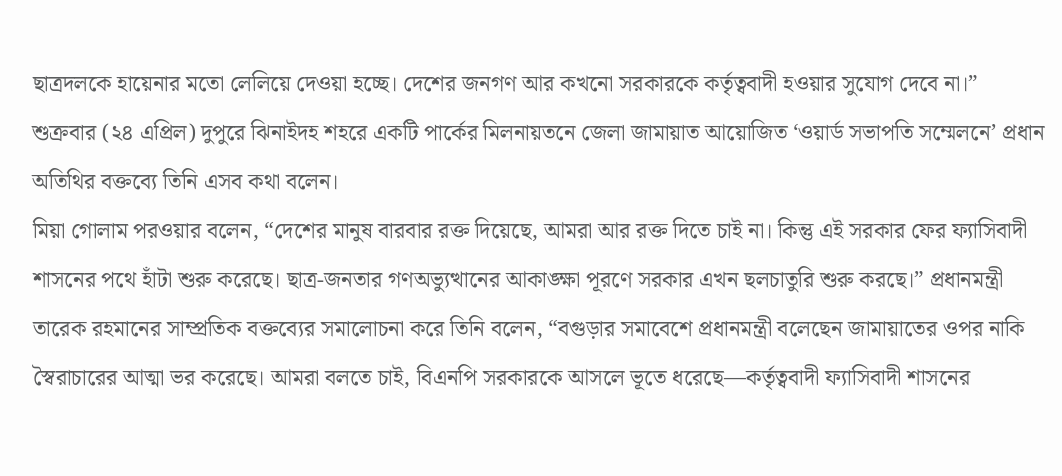ছাত্রদলকে হায়েনার মতো লেলিয়ে দেওয়া হচ্ছে। দেশের জনগণ আর কখনো সরকারকে কর্তৃত্ববাদী হওয়ার সুযোগ দেবে না।”
শুক্রবার (২৪ এপ্রিল) দুপুরে ঝিনাইদহ শহরে একটি পার্কের মিলনায়তনে জেলা জামায়াত আয়োজিত ‘ওয়ার্ড সভাপতি সম্মেলনে’ প্রধান অতিথির বক্তব্যে তিনি এসব কথা বলেন।
মিয়া গোলাম পরওয়ার বলেন, “দেশের মানুষ বারবার রক্ত দিয়েছে, আমরা আর রক্ত দিতে চাই না। কিন্তু এই সরকার ফের ফ্যাসিবাদী শাসনের পথে হাঁটা শুরু করেছে। ছাত্র-জনতার গণঅভ্যুত্থানের আকাঙ্ক্ষা পূরণে সরকার এখন ছলচাতুরি শুরু করছে।” প্রধানমন্ত্রী তারেক রহমানের সাম্প্রতিক বক্তব্যের সমালোচনা করে তিনি বলেন, “বগুড়ার সমাবেশে প্রধানমন্ত্রী বলেছেন জামায়াতের ওপর নাকি স্বৈরাচারের আত্মা ভর করেছে। আমরা বলতে চাই, বিএনপি সরকারকে আসলে ভূতে ধরেছে—কর্তৃত্ববাদী ফ্যাসিবাদী শাসনের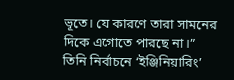ভূতে। যে কারণে তারা সামনের দিকে এগোতে পারছে না।”
তিনি নির্বাচনে ‘ইঞ্জিনিয়ারিং’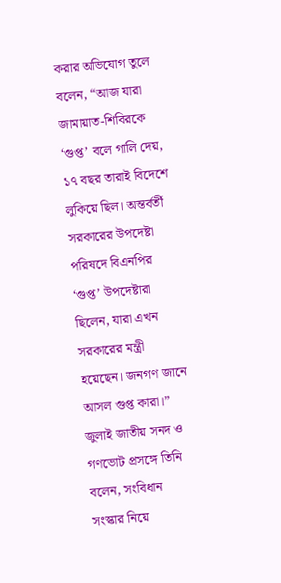করার অভিযোগ তুলে বলেন, “আজ যারা জামায়াত-শিবিরকে ‘গুপ্ত’ বলে গালি দেয়, ১৭ বছর তারাই বিদেশে লুকিয়ে ছিল। অন্তর্বর্তী সরকারের উপদেষ্টা পরিষদে বিএনপির ‘গুপ্ত’ উপদেষ্টারা ছিলেন, যারা এখন সরকারের মন্ত্রী হয়েছেন। জনগণ জানে আসল গুপ্ত কারা।”
জুলাই জাতীয় সনদ ও গণভোট প্রসঙ্গে তিনি বলেন, সংবিধান সংস্কার নিয়ে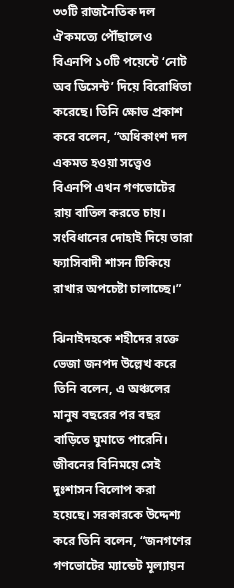৩৩টি রাজনৈতিক দল ঐকমত্যে পৌঁছালেও বিএনপি ১০টি পয়েন্টে ‘নোট অব ডিসেন্ট’ দিয়ে বিরোধিতা করেছে। তিনি ক্ষোভ প্রকাশ করে বলেন, “অধিকাংশ দল একমত হওয়া সত্ত্বেও বিএনপি এখন গণভোটের রায় বাতিল করতে চায়। সংবিধানের দোহাই দিয়ে তারা ফ্যাসিবাদী শাসন টিকিয়ে রাখার অপচেষ্টা চালাচ্ছে।”

ঝিনাইদহকে শহীদের রক্তে ভেজা জনপদ উল্লেখ করে তিনি বলেন, এ অঞ্চলের মানুষ বছরের পর বছর বাড়িতে ঘুমাতে পারেনি। জীবনের বিনিময়ে সেই দুঃশাসন বিলোপ করা হয়েছে। সরকারকে উদ্দেশ্য করে তিনি বলেন, “জনগণের গণভোটের ম্যান্ডেট মূল্যায়ন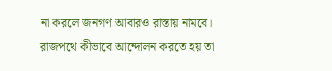না করলে জনগণ আবারও রাস্তায় নামবে। রাজপথে কীভাবে আন্দোলন করতে হয় তা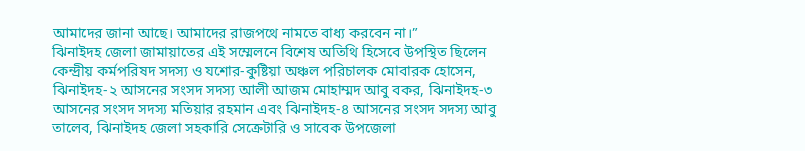আমাদের জানা আছে। আমাদের রাজপথে নামতে বাধ্য করবেন না।”
ঝিনাইদহ জেলা জামায়াতের এই সম্মেলনে বিশেষ অতিথি হিসেবে উপস্থিত ছিলেন কেন্দ্রীয় কর্মপরিষদ সদস্য ও যশোর-কুষ্টিয়া অঞ্চল পরিচালক মোবারক হোসেন, ঝিনাইদহ-২ আসনের সংসদ সদস্য আলী আজম মোহাম্মদ আবু বকর, ঝিনাইদহ-৩ আসনের সংসদ সদস্য মতিয়ার রহমান এবং ঝিনাইদহ-৪ আসনের সংসদ সদস্য আবু তালেব, ঝিনাইদহ জেলা সহকারি সেক্রেটারি ও সাবেক উপজেলা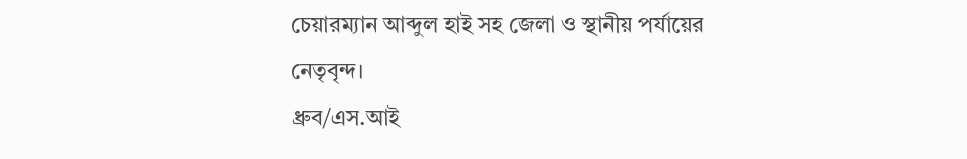চেয়ারম্যান আব্দুল হাই সহ জেলা ও স্থানীয় পর্যায়ের নেতৃবৃন্দ।
ধ্রুব/এস.আই